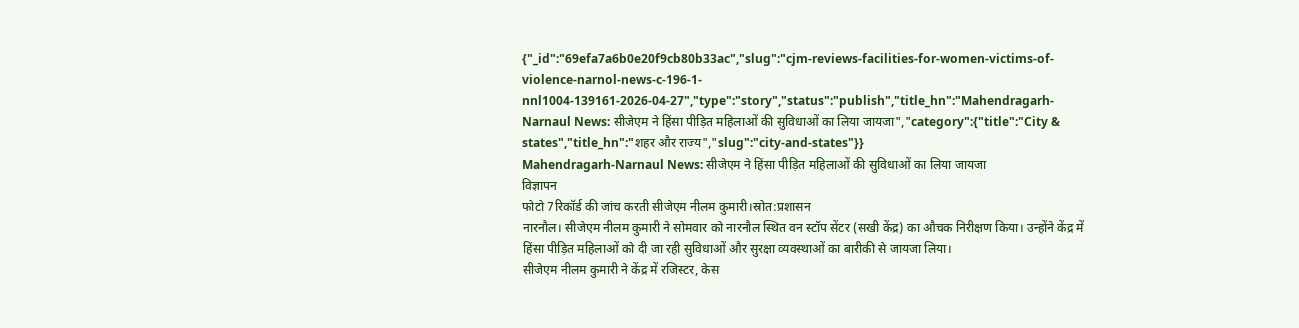{"_id":"69efa7a6b0e20f9cb80b33ac","slug":"cjm-reviews-facilities-for-women-victims-of-violence-narnol-news-c-196-1-nnl1004-139161-2026-04-27","type":"story","status":"publish","title_hn":"Mahendragarh-Narnaul News: सीजेएम ने हिंसा पीड़ित महिलाओं की सुविधाओं का लिया जायजा","category":{"title":"City & states","title_hn":"शहर और राज्य","slug":"city-and-states"}}
Mahendragarh-Narnaul News: सीजेएम ने हिंसा पीड़ित महिलाओं की सुविधाओं का लिया जायजा
विज्ञापन
फोटो 7रिकॉर्ड की जांच करती सीजेएम नीलम कुमारी।स्रोत:प्रशासन
नारनौल। सीजेएम नीलम कुमारी ने सोमवार को नारनौल स्थित वन स्टॉप सेंटर (सखी केंद्र) का औचक निरीक्षण किया। उन्होंने केंद्र में हिंसा पीड़ित महिलाओं को दी जा रही सुविधाओं और सुरक्षा व्यवस्थाओं का बारीकी से जायजा लिया।
सीजेएम नीलम कुमारी ने केंद्र में रजिस्टर, केस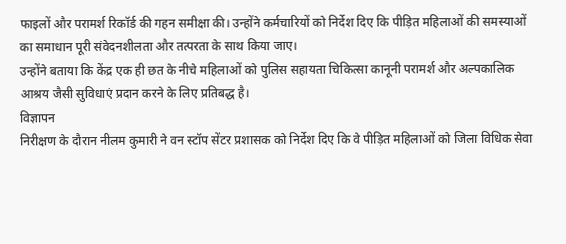फाइलों और परामर्श रिकॉर्ड की गहन समीक्षा की। उन्होंने कर्मचारियों को निर्देश दिए कि पीड़ित महिलाओं की समस्याओं का समाधान पूरी संवेदनशीलता और तत्परता के साथ किया जाए।
उन्होंने बताया कि केंद्र एक ही छत के नीचे महिलाओं को पुलिस सहायता चिकित्सा कानूनी परामर्श और अल्पकालिक आश्रय जैसी सुविधाएं प्रदान करने के लिए प्रतिबद्ध है।
विज्ञापन
निरीक्षण के दौरान नीलम कुमारी ने वन स्टॉप सेंटर प्रशासक को निर्देश दिए कि वे पीड़ित महिलाओं को जिला विधिक सेवा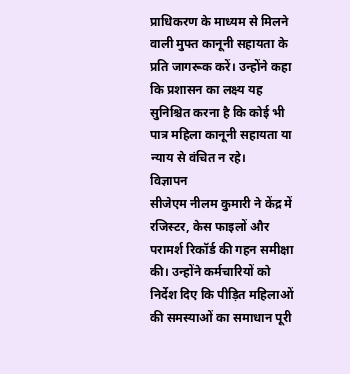प्राधिकरण के माध्यम से मिलने वाली मुफ्त कानूनी सहायता के प्रति जागरूक करें। उन्होंने कहा कि प्रशासन का लक्ष्य यह सुनिश्चित करना है कि कोई भी पात्र महिला कानूनी सहायता या न्याय से वंचित न रहे।
विज्ञापन
सीजेएम नीलम कुमारी ने केंद्र में रजिस्टर, केस फाइलों और परामर्श रिकॉर्ड की गहन समीक्षा की। उन्होंने कर्मचारियों को निर्देश दिए कि पीड़ित महिलाओं की समस्याओं का समाधान पूरी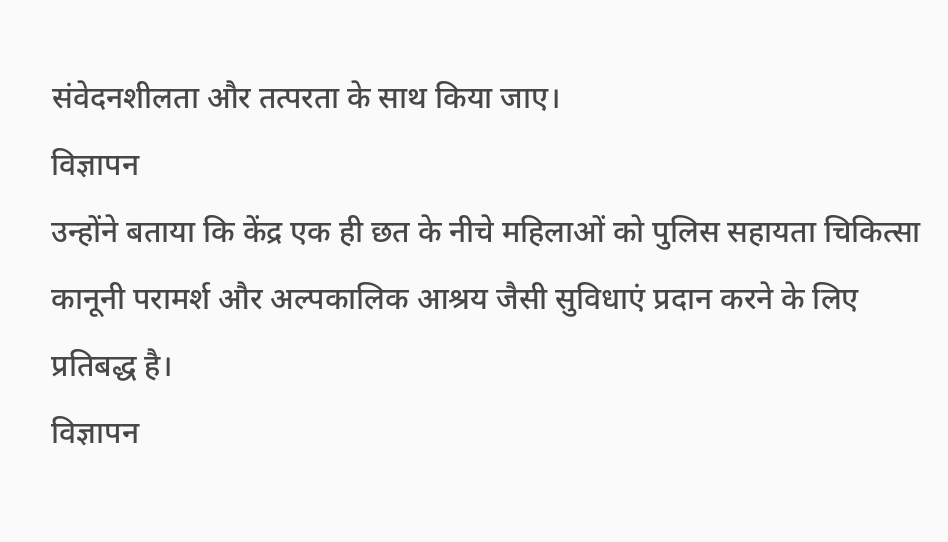संवेदनशीलता और तत्परता के साथ किया जाए।
विज्ञापन
उन्होंने बताया कि केंद्र एक ही छत के नीचे महिलाओं को पुलिस सहायता चिकित्सा कानूनी परामर्श और अल्पकालिक आश्रय जैसी सुविधाएं प्रदान करने के लिए प्रतिबद्ध है।
विज्ञापन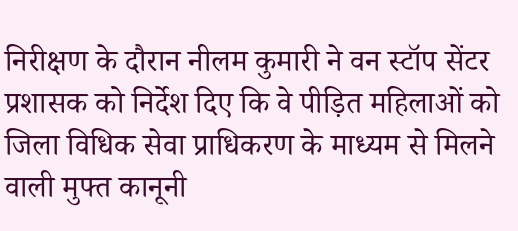निरीक्षण के दौरान नीलम कुमारी ने वन स्टॉप सेंटर प्रशासक को निर्देश दिए कि वे पीड़ित महिलाओं को जिला विधिक सेवा प्राधिकरण के माध्यम से मिलने वाली मुफ्त कानूनी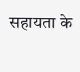सहायता के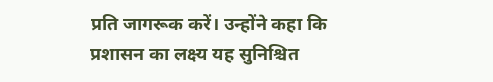प्रति जागरूक करें। उन्होंने कहा कि प्रशासन का लक्ष्य यह सुनिश्चित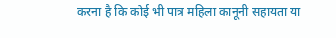करना है कि कोई भी पात्र महिला कानूनी सहायता या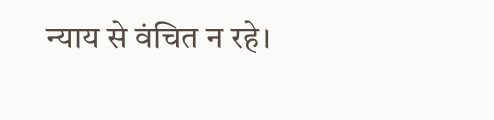न्याय से वंचित न रहे।